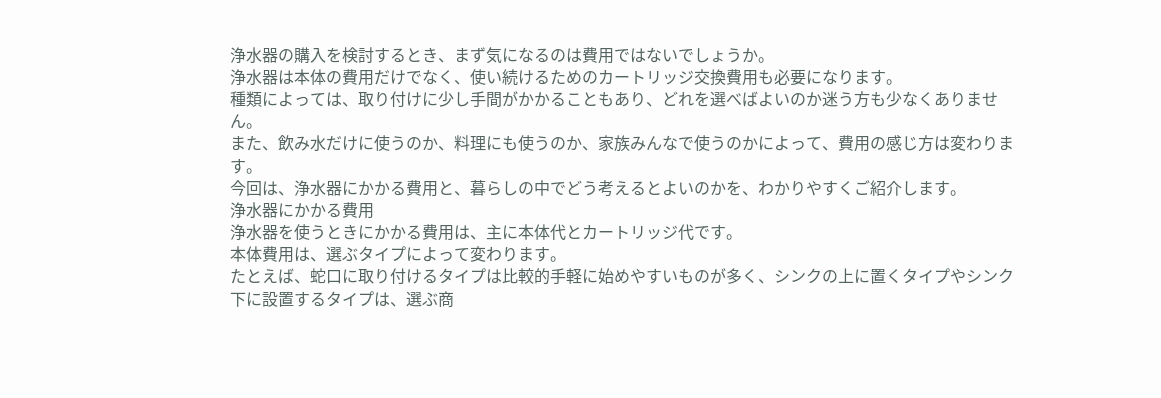浄水器の購入を検討するとき、まず気になるのは費用ではないでしょうか。
浄水器は本体の費用だけでなく、使い続けるためのカートリッジ交換費用も必要になります。
種類によっては、取り付けに少し手間がかかることもあり、どれを選べばよいのか迷う方も少なくありません。
また、飲み水だけに使うのか、料理にも使うのか、家族みんなで使うのかによって、費用の感じ方は変わります。
今回は、浄水器にかかる費用と、暮らしの中でどう考えるとよいのかを、わかりやすくご紹介します。
浄水器にかかる費用
浄水器を使うときにかかる費用は、主に本体代とカートリッジ代です。
本体費用は、選ぶタイプによって変わります。
たとえば、蛇口に取り付けるタイプは比較的手軽に始めやすいものが多く、シンクの上に置くタイプやシンク下に設置するタイプは、選ぶ商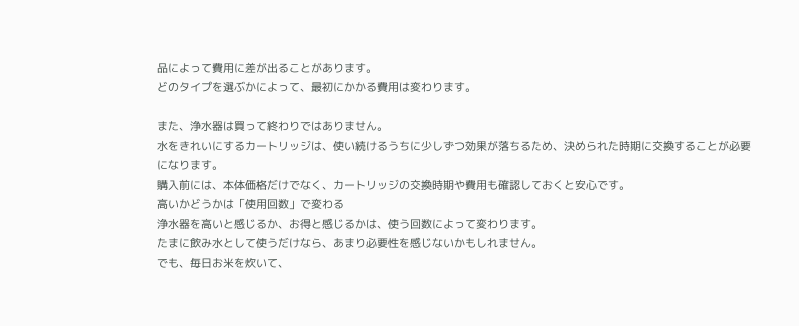品によって費用に差が出ることがあります。
どのタイプを選ぶかによって、最初にかかる費用は変わります。

また、浄水器は買って終わりではありません。
水をきれいにするカートリッジは、使い続けるうちに少しずつ効果が落ちるため、決められた時期に交換することが必要になります。
購入前には、本体価格だけでなく、カートリッジの交換時期や費用も確認しておくと安心です。
高いかどうかは「使用回数」で変わる
浄水器を高いと感じるか、お得と感じるかは、使う回数によって変わります。
たまに飲み水として使うだけなら、あまり必要性を感じないかもしれません。
でも、毎日お米を炊いて、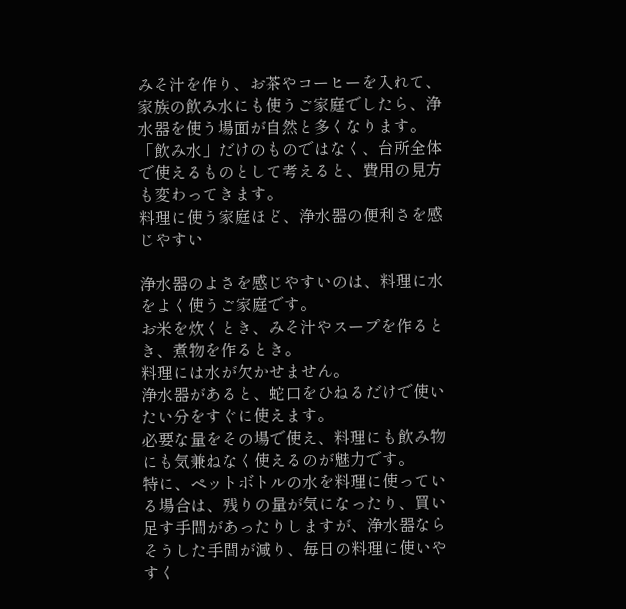みそ汁を作り、お茶やコーヒーを入れて、家族の飲み水にも使うご家庭でしたら、浄水器を使う場面が自然と多くなります。
「飲み水」だけのものではなく、台所全体で使えるものとして考えると、費用の見方も変わってきます。
料理に使う家庭ほど、浄水器の便利さを感じやすい

浄水器のよさを感じやすいのは、料理に水をよく使うご家庭です。
お米を炊くとき、みそ汁やスープを作るとき、煮物を作るとき。
料理には水が欠かせません。
浄水器があると、蛇口をひねるだけで使いたい分をすぐに使えます。
必要な量をその場で使え、料理にも飲み物にも気兼ねなく使えるのが魅力です。
特に、ペットボトルの水を料理に使っている場合は、残りの量が気になったり、買い足す手間があったりしますが、浄水器ならそうした手間が減り、毎日の料理に使いやすく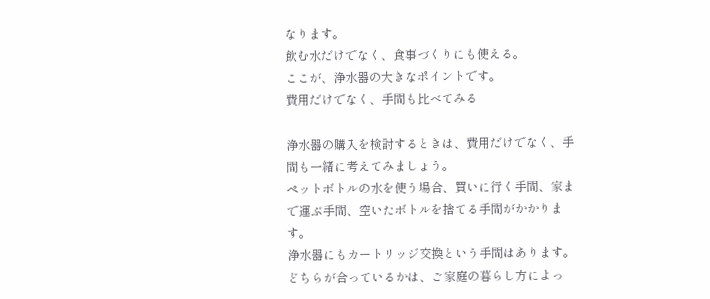なります。
飲む水だけでなく、食事づくりにも使える。
ここが、浄水器の大きなポイントです。
費用だけでなく、手間も比べてみる

浄水器の購入を検討するときは、費用だけでなく、手間も一緒に考えてみましょう。
ペットボトルの水を使う場合、買いに行く手間、家まで運ぶ手間、空いたボトルを捨てる手間がかかります。
浄水器にもカートリッジ交換という手間はあります。
どちらが合っているかは、ご家庭の暮らし方によっ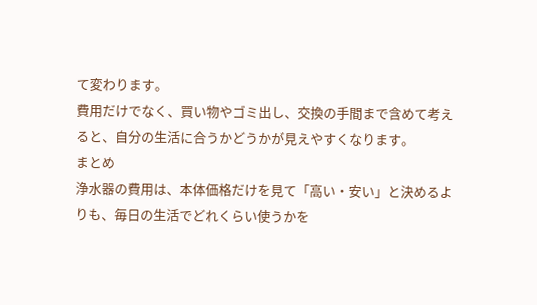て変わります。
費用だけでなく、買い物やゴミ出し、交換の手間まで含めて考えると、自分の生活に合うかどうかが見えやすくなります。
まとめ
浄水器の費用は、本体価格だけを見て「高い・安い」と決めるよりも、毎日の生活でどれくらい使うかを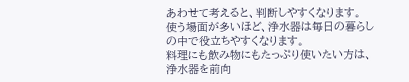あわせて考えると、判断しやすくなります。
使う場面が多いほど、浄水器は毎日の暮らしの中で役立ちやすくなります。
料理にも飲み物にもたっぷり使いたい方は、浄水器を前向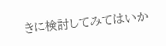きに検討してみてはいか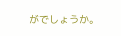がでしょうか。